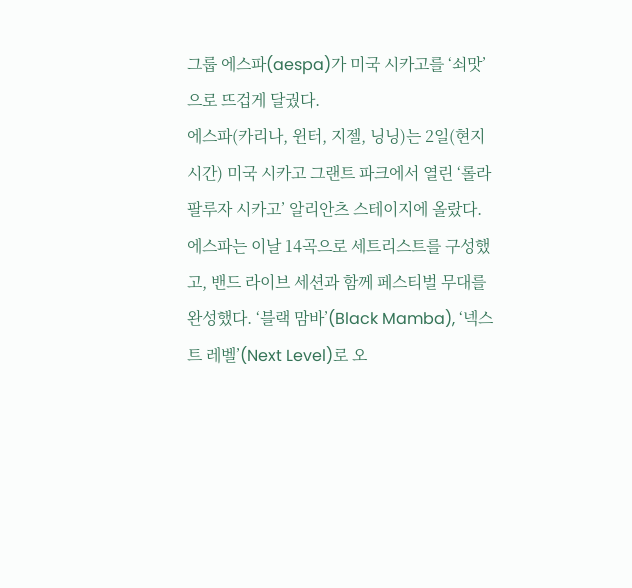그룹 에스파(aespa)가 미국 시카고를 ‘쇠맛’으로 뜨겁게 달궜다.
에스파(카리나, 윈터, 지젤, 닝닝)는 2일(현지시간) 미국 시카고 그랜트 파크에서 열린 ‘롤라팔루자 시카고’ 알리안츠 스테이지에 올랐다.
에스파는 이날 14곡으로 세트리스트를 구성했고, 밴드 라이브 세션과 함께 페스티벌 무대를 완성했다. ‘블랙 맘바’(Black Mamba), ‘넥스트 레벨’(Next Level)로 오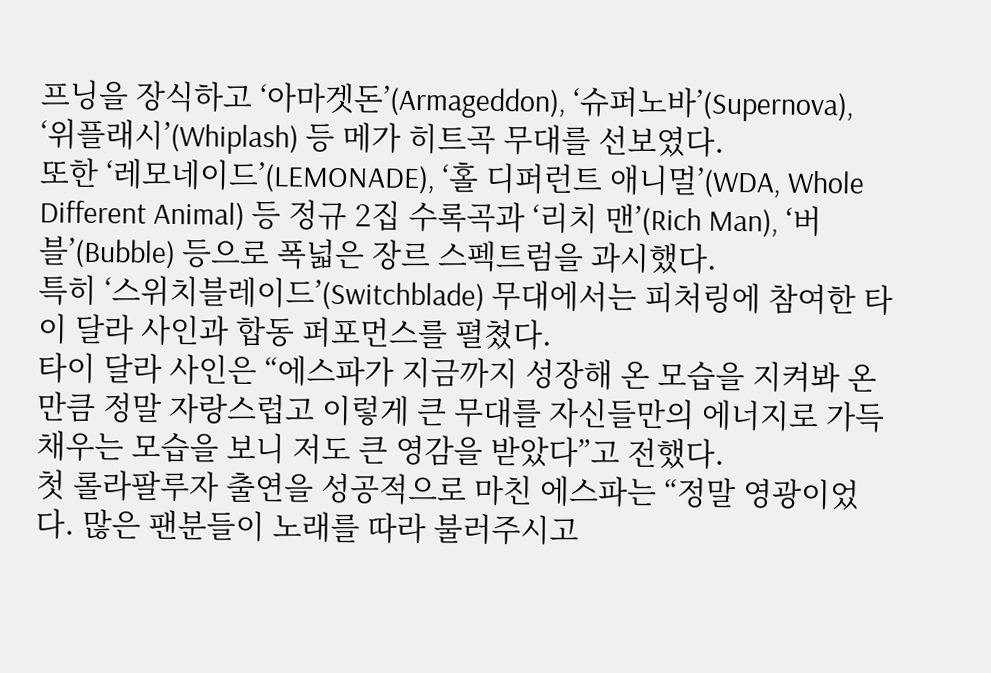프닝을 장식하고 ‘아마겟돈’(Armageddon), ‘슈퍼노바’(Supernova), ‘위플래시’(Whiplash) 등 메가 히트곡 무대를 선보였다.
또한 ‘레모네이드’(LEMONADE), ‘홀 디퍼런트 애니멀’(WDA, Whole Different Animal) 등 정규 2집 수록곡과 ‘리치 맨’(Rich Man), ‘버블’(Bubble) 등으로 폭넓은 장르 스펙트럼을 과시했다.
특히 ‘스위치블레이드’(Switchblade) 무대에서는 피처링에 참여한 타이 달라 사인과 합동 퍼포먼스를 펼쳤다.
타이 달라 사인은 “에스파가 지금까지 성장해 온 모습을 지켜봐 온 만큼 정말 자랑스럽고 이렇게 큰 무대를 자신들만의 에너지로 가득 채우는 모습을 보니 저도 큰 영감을 받았다”고 전했다.
첫 롤라팔루자 출연을 성공적으로 마친 에스파는 “정말 영광이었다. 많은 팬분들이 노래를 따라 불러주시고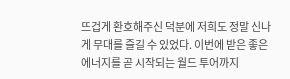뜨겁게 환호해주신 덕분에 저희도 정말 신나게 무대를 즐길 수 있었다. 이번에 받은 좋은 에너지를 곧 시작되는 월드 투어까지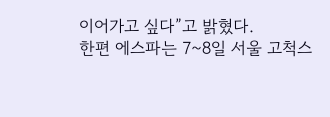이어가고 싶다”고 밝혔다.
한편 에스파는 7~8일 서울 고척스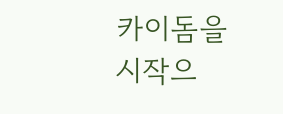카이돔을 시작으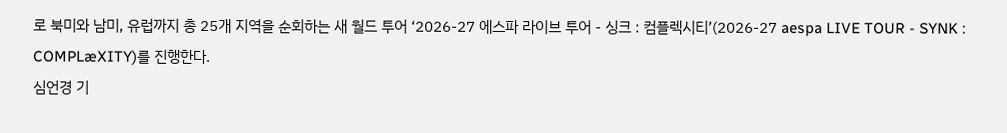로 북미와 남미, 유럽까지 총 25개 지역을 순회하는 새 월드 투어 ‘2026-27 에스파 라이브 투어 - 싱크 : 컴플렉시티’(2026-27 aespa LIVE TOUR - SYNK : COMPLæXITY)를 진행한다.
심언경 기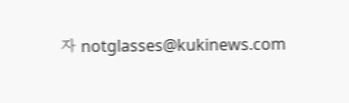자 notglasses@kukinews.com